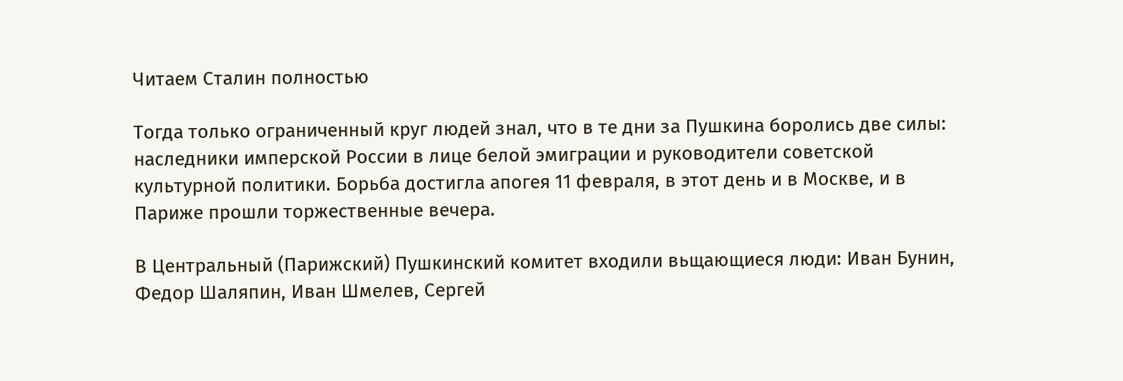Читаем Сталин полностью

Тогда только ограниченный круг людей знал, что в те дни за Пушкина боролись две силы: наследники имперской России в лице белой эмиграции и руководители советской культурной политики. Борьба достигла апогея 11 февраля, в этот день и в Москве, и в Париже прошли торжественные вечера.

В Центральный (Парижский) Пушкинский комитет входили вьщающиеся люди: Иван Бунин, Федор Шаляпин, Иван Шмелев, Сергей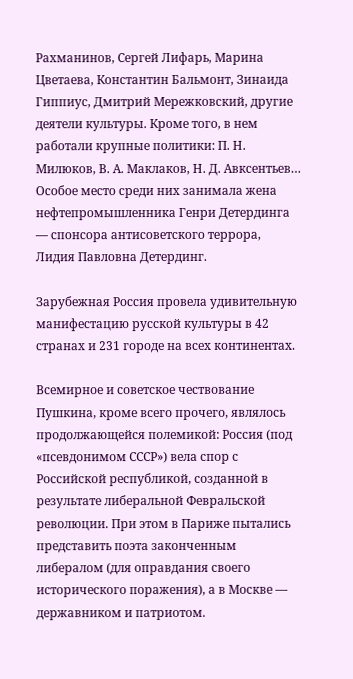Рахманинов, Сергей Лифарь, Марина Цветаева, Константин Бальмонт, Зинаида Гиппиус, Дмитрий Мережковский, другие деятели культуры. Кроме того, в нем работали крупные политики: П. Н. Милюков, В. А. Маклаков, Н. Д. Авксентьев… Особое место среди них занимала жена нефтепромышленника Генри Детердинга — спонсора антисоветского террора, Лидия Павловна Детердинг.

Зарубежная Россия провела удивительную манифестацию русской культуры в 42 странах и 231 городе на всех континентах.

Всемирное и советское чествование Пушкина, кроме всего прочего, являлось продолжающейся полемикой: Россия (под «псевдонимом СССР») вела спор с Российской республикой, созданной в результате либеральной Февральской революции. При этом в Париже пытались представить поэта законченным либералом (для оправдания своего исторического поражения), а в Москве — державником и патриотом.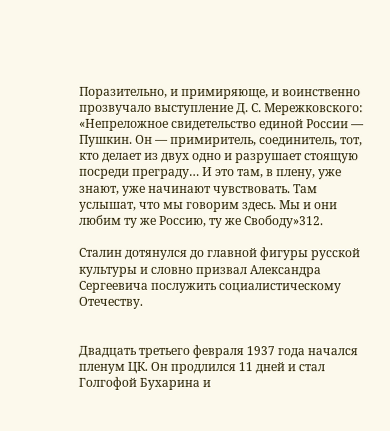Поразительно, и примиряюще, и воинственно прозвучало выступление Д. С. Мережковского: «Непреложное свидетельство единой России — Пушкин. Он — примиритель, соединитель, тот, кто делает из двух одно и разрушает стоящую посреди преграду… И это там, в плену, уже знают, уже начинают чувствовать. Там услышат, что мы говорим здесь. Мы и они любим ту же Россию, ту же Свободу»312.

Сталин дотянулся до главной фигуры русской культуры и словно призвал Александра Сергеевича послужить социалистическому Отечеству.


Двадцать третьего февраля 1937 года начался пленум ЦК. Он продлился 11 дней и стал Голгофой Бухарина и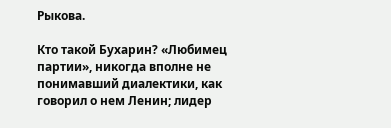Рыкова.

Кто такой Бухарин? «Любимец партии», никогда вполне не понимавший диалектики, как говорил о нем Ленин; лидер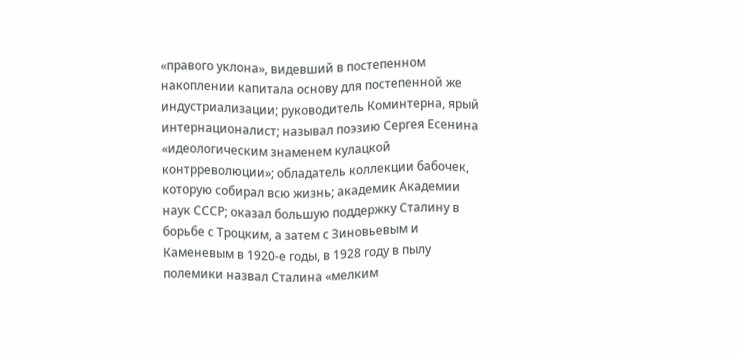«правого уклона», видевший в постепенном накоплении капитала основу для постепенной же индустриализации; руководитель Коминтерна, ярый интернационалист; называл поэзию Сергея Есенина «идеологическим знаменем кулацкой контрреволюции»; обладатель коллекции бабочек, которую собирал всю жизнь; академик Академии наук СССР; оказал большую поддержку Сталину в борьбе с Троцким, а затем с Зиновьевым и Каменевым в 1920-е годы, в 1928 году в пылу полемики назвал Сталина «мелким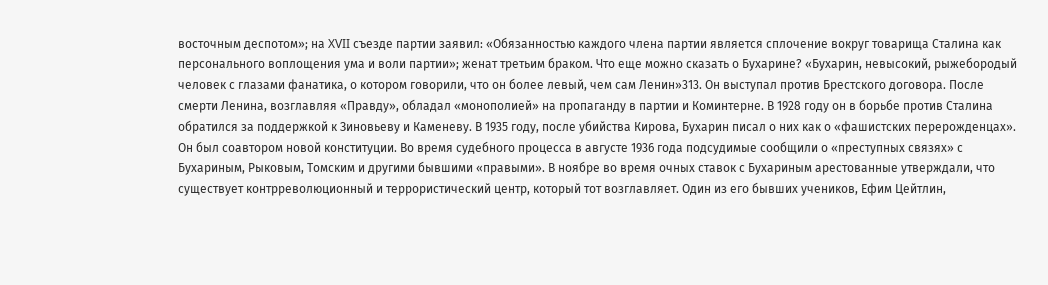восточным деспотом»; на XVII съезде партии заявил: «Обязанностью каждого члена партии является сплочение вокруг товарища Сталина как персонального воплощения ума и воли партии»; женат третьим браком. Что еще можно сказать о Бухарине? «Бухарин, невысокий, рыжебородый человек с глазами фанатика, о котором говорили, что он более левый, чем сам Ленин»313. Он выступал против Брестского договора. После смерти Ленина, возглавляя «Правду», обладал «монополией» на пропаганду в партии и Коминтерне. В 1928 году он в борьбе против Сталина обратился за поддержкой к Зиновьеву и Каменеву. В 1935 году, после убийства Кирова, Бухарин писал о них как о «фашистских перерожденцах». Он был соавтором новой конституции. Во время судебного процесса в августе 1936 года подсудимые сообщили о «преступных связях» с Бухариным, Рыковым, Томским и другими бывшими «правыми». В ноябре во время очных ставок с Бухариным арестованные утверждали, что существует контрреволюционный и террористический центр, который тот возглавляет. Один из его бывших учеников, Ефим Цейтлин,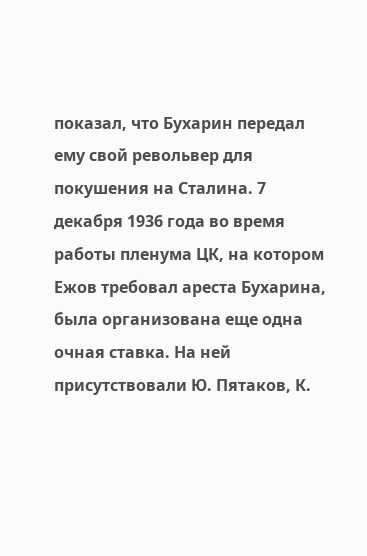показал, что Бухарин передал ему свой револьвер для покушения на Сталина. 7 декабря 1936 года во время работы пленума ЦК, на котором Ежов требовал ареста Бухарина, была организована еще одна очная ставка. На ней присутствовали Ю. Пятаков, К.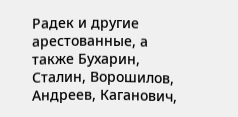Радек и другие арестованные, а также Бухарин, Сталин, Ворошилов, Андреев, Каганович,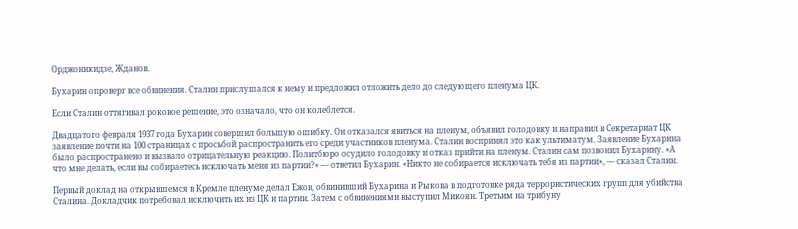Орджоникидзе, Жданов.

Бухарин опроверг все обвинения. Сталин прислушался к нему и предложил отложить дело до следующего пленума ЦК.

Если Сталин оттягивал роковое решение, это означало, что он колеблется.

Двадцатого февраля 1937 года Бухарин совершил большую ошибку. Он отказался явиться на пленум, объявил голодовку и направил в Секретариат ЦК заявление почти на 100 страницах с просьбой распространить его среди участников пленума. Сталин воспринял это как ультиматум. Заявление Бухарина было распространено и вызвало отрицательную реакцию. Политбюро осудило голодовку и отказ прийти на пленум. Сталин сам позвонил Бухарину. «А что мне делать, если вы собираетесь исключать меня из партии?» — ответил Бухарин. «Никто не собирается исключать тебя из партии», — сказал Сталин.

Первый доклад на открывшемся в Кремле пленуме делал Ежов, обвинивший Бухарина и Рыкова в подготовке ряда террористических групп для убийства Сталина. Докладчик потребовал исключить их из ЦК и партии. Затем с обвинениями выступил Микоян. Третьим на трибуну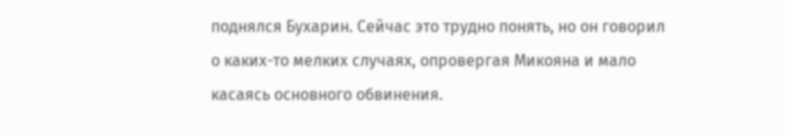поднялся Бухарин. Сейчас это трудно понять, но он говорил о каких-то мелких случаях, опровергая Микояна и мало касаясь основного обвинения.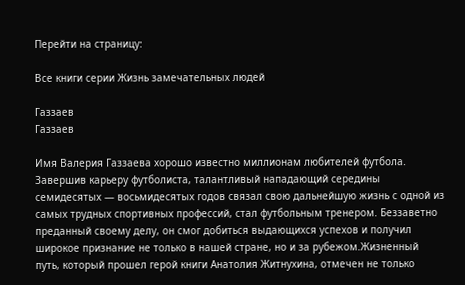Перейти на страницу:

Все книги серии Жизнь замечательных людей

Газзаев
Газзаев

Имя Валерия Газзаева хорошо известно миллионам любителей футбола. Завершив карьеру футболиста, талантливый нападающий середины семидесятых — восьмидесятых годов связал свою дальнейшую жизнь с одной из самых трудных спортивных профессий, стал футбольным тренером. Беззаветно преданный своему делу, он смог добиться выдающихся успехов и получил широкое признание не только в нашей стране, но и за рубежом.Жизненный путь, который прошел герой книги Анатолия Житнухина, отмечен не только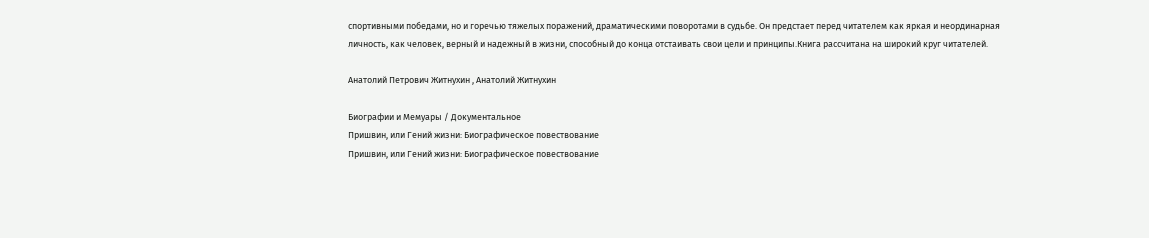спортивными победами, но и горечью тяжелых поражений, драматическими поворотами в судьбе. Он предстает перед читателем как яркая и неординарная личность, как человек, верный и надежный в жизни, способный до конца отстаивать свои цели и принципы.Книга рассчитана на широкий круг читателей.

Анатолий Петрович Житнухин , Анатолий Житнухин

Биографии и Мемуары / Документальное
Пришвин, или Гений жизни: Биографическое повествование
Пришвин, или Гений жизни: Биографическое повествование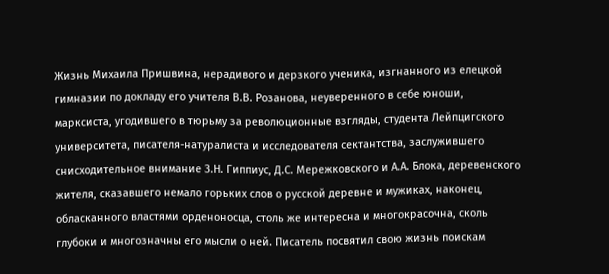Жизнь Михаила Пришвина, нерадивого и дерзкого ученика, изгнанного из елецкой гимназии по докладу его учителя В.В. Розанова, неуверенного в себе юноши, марксиста, угодившего в тюрьму за революционные взгляды, студента Лейпцигского университета, писателя-натуралиста и исследователя сектантства, заслужившего снисходительное внимание З.Н. Гиппиус, Д.С. Мережковского и А.А. Блока, деревенского жителя, сказавшего немало горьких слов о русской деревне и мужиках, наконец, обласканного властями орденоносца, столь же интересна и многокрасочна, сколь глубоки и многозначны его мысли о ней. Писатель посвятил свою жизнь поискам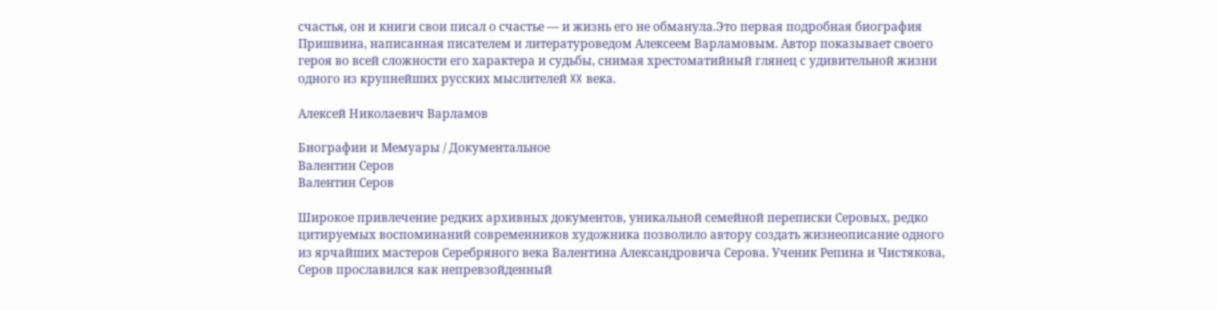счастья, он и книги свои писал о счастье — и жизнь его не обманула.Это первая подробная биография Пришвина, написанная писателем и литературоведом Алексеем Варламовым. Автор показывает своего героя во всей сложности его характера и судьбы, снимая хрестоматийный глянец с удивительной жизни одного из крупнейших русских мыслителей XX века.

Алексей Николаевич Варламов

Биографии и Мемуары / Документальное
Валентин Серов
Валентин Серов

Широкое привлечение редких архивных документов, уникальной семейной переписки Серовых, редко цитируемых воспоминаний современников художника позволило автору создать жизнеописание одного из ярчайших мастеров Серебряного века Валентина Александровича Серова. Ученик Репина и Чистякова, Серов прославился как непревзойденный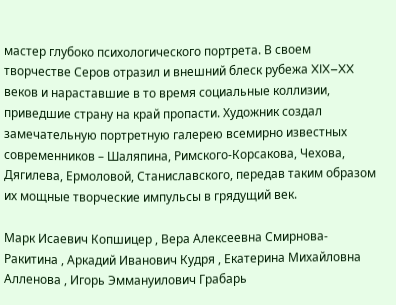мастер глубоко психологического портрета. В своем творчестве Серов отразил и внешний блеск рубежа XIX–XX веков и нараставшие в то время социальные коллизии, приведшие страну на край пропасти. Художник создал замечательную портретную галерею всемирно известных современников – Шаляпина, Римского-Корсакова, Чехова, Дягилева, Ермоловой, Станиславского, передав таким образом их мощные творческие импульсы в грядущий век.

Марк Исаевич Копшицер , Вера Алексеевна Смирнова-Ракитина , Аркадий Иванович Кудря , Екатерина Михайловна Алленова , Игорь Эммануилович Грабарь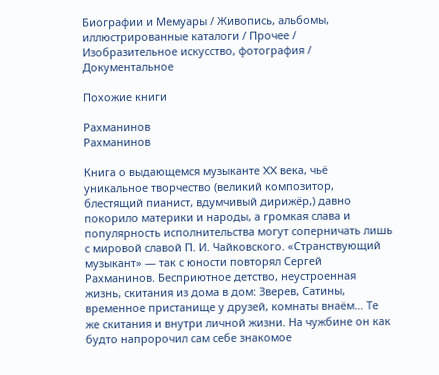Биографии и Мемуары / Живопись, альбомы, иллюстрированные каталоги / Прочее / Изобразительное искусство, фотография / Документальное

Похожие книги

Рахманинов
Рахманинов

Книга о выдающемся музыканте XX века, чьё уникальное творчество (великий композитор, блестящий пианист, вдумчивый дирижёр,) давно покорило материки и народы, а громкая слава и популярность исполнительства могут соперничать лишь с мировой славой П. И. Чайковского. «Странствующий музыкант» — так с юности повторял Сергей Рахманинов. Бесприютное детство, неустроенная жизнь, скитания из дома в дом: Зверев, Сатины, временное пристанище у друзей, комнаты внаём… Те же скитания и внутри личной жизни. На чужбине он как будто напророчил сам себе знакомое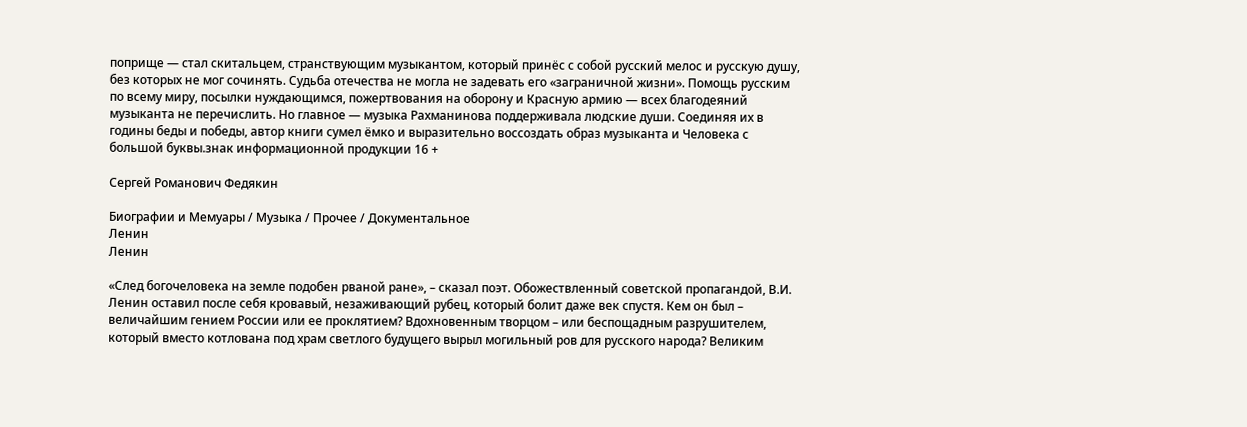поприще — стал скитальцем, странствующим музыкантом, который принёс с собой русский мелос и русскую душу, без которых не мог сочинять. Судьба отечества не могла не задевать его «заграничной жизни». Помощь русским по всему миру, посылки нуждающимся, пожертвования на оборону и Красную армию — всех благодеяний музыканта не перечислить. Но главное — музыка Рахманинова поддерживала людские души. Соединяя их в годины беды и победы, автор книги сумел ёмко и выразительно воссоздать образ музыканта и Человека с большой буквы.знак информационной продукции 16 +

Сергей Романович Федякин

Биографии и Мемуары / Музыка / Прочее / Документальное
Ленин
Ленин

«След богочеловека на земле подобен рваной ране», – сказал поэт. Обожествленный советской пропагандой, В.И. Ленин оставил после себя кровавый, незаживающий рубец, который болит даже век спустя. Кем он был – величайшим гением России или ее проклятием? Вдохновенным творцом – или беспощадным разрушителем, который вместо котлована под храм светлого будущего вырыл могильный ров для русского народа? Великим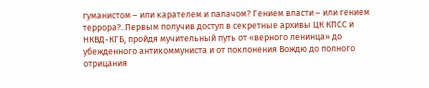гуманистом – или карателем и палачом? Гением власти – или гением террора?..Первым получив доступ в секретные архивы ЦК КПСС и НКВД-КГБ, пройдя мучительный путь от «верного ленинца» до убежденного антикоммуниста и от поклонения Вождю до полного отрицания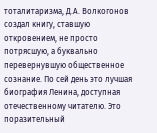тоталитаризма, Д.А. Волкогонов создал книгу, ставшую откровением, не просто потрясшую, а буквально перевернувшую общественное сознание. По сей день это лучшая биография Ленина, доступная отечественному читателю. Это поразительный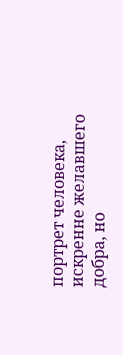портрет человека, искренне желавшего добра, но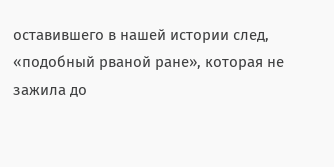оставившего в нашей истории след, «подобный рваной ране», которая не зажила до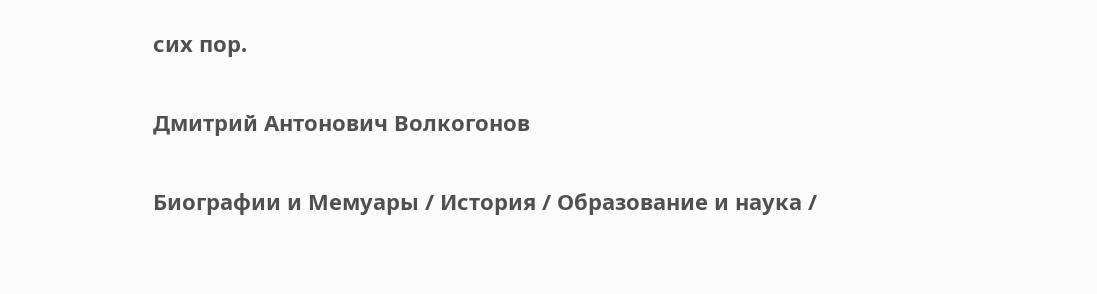сих пор.

Дмитрий Антонович Волкогонов

Биографии и Мемуары / История / Образование и наука /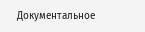Документальное